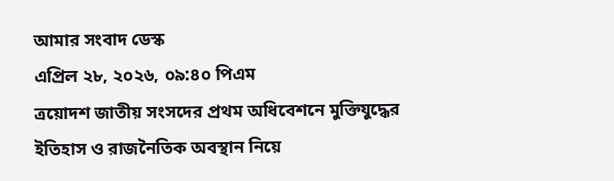আমার সংবাদ ডেস্ক
এপ্রিল ২৮, ২০২৬, ০৯:৪০ পিএম
ত্রয়োদশ জাতীয় সংসদের প্রথম অধিবেশনে মুক্তিযুদ্ধের ইতিহাস ও রাজনৈতিক অবস্থান নিয়ে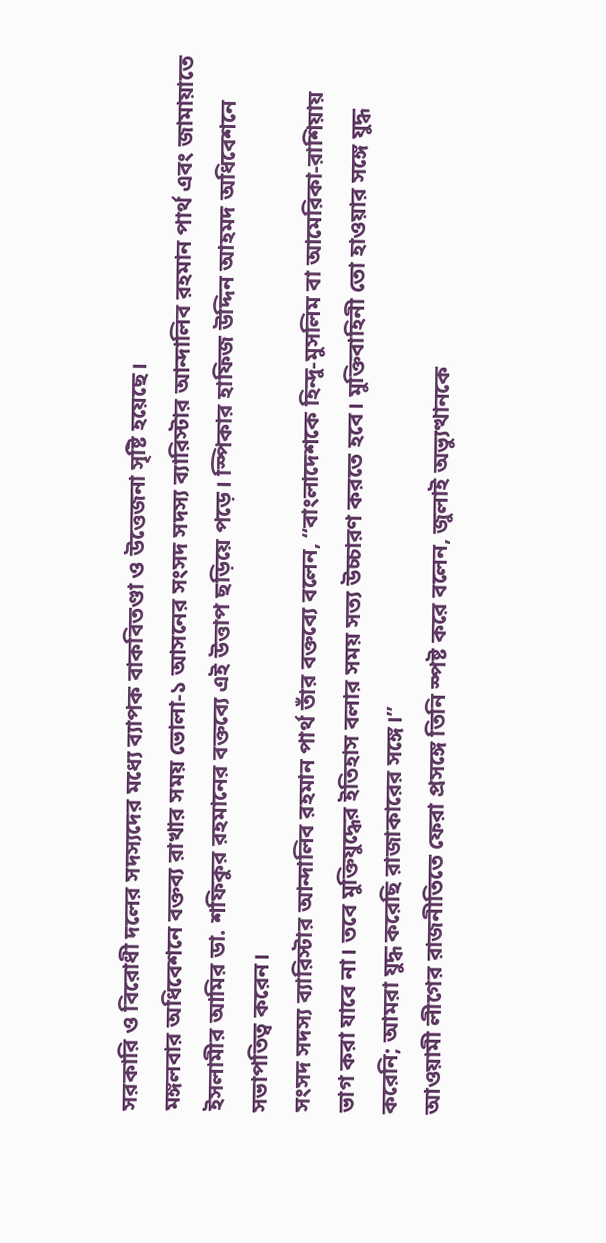সরকারি ও বিরোধী দলের সদস্যদের মধ্যে ব্যাপক বাকবিতণ্ডা ও উত্তেজনা সৃষ্টি হয়েছে।
মঙ্গলবার অধিবেশনে বক্তব্য রাখার সময় ভোলা-১ আসনের সংসদ সদস্য ব্যারিস্টার আন্দালিব রহমান পার্থ এবং জামায়াতে ইসলামীর আমির ডা. শফিকুর রহমানের বক্তব্যে এই উত্তাপ ছড়িয়ে পড়ে। স্পিকার হাফিজ উদ্দিন আহমদ অধিবেশনে সভাপতিত্ব করেন।
সংসদ সদস্য ব্যারিস্টার আন্দালিব রহমান পার্থ তাঁর বক্তব্যে বলেন, “বাংলাদেশকে হিন্দু-মুসলিম বা আমেরিকা-রাশিয়ায় ভাগ করা যাবে না। তবে মুক্তিযুদ্ধের ইতিহাস বলার সময় সত্য উচ্চারণ করতে হবে। মুক্তিবাহিনী তো হাওয়ার সঙ্গে যুদ্ধ করেনি; আমরা যুদ্ধ করেছি রাজাকারের সঙ্গে।”
আওয়ামী লীগের রাজনীতিতে ফেরা প্রসঙ্গে তিনি স্পষ্ট করে বলেন, জুলাই অভ্যুত্থানকে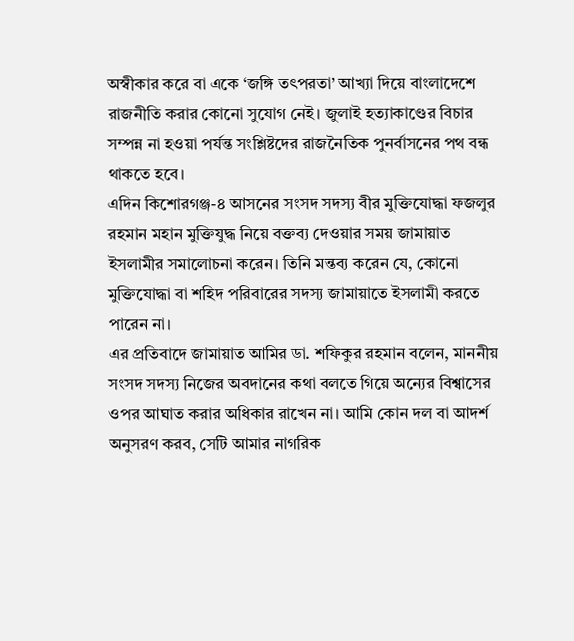অস্বীকার করে বা একে ‘জঙ্গি তৎপরতা’ আখ্যা দিয়ে বাংলাদেশে রাজনীতি করার কোনো সুযোগ নেই। জুলাই হত্যাকাণ্ডের বিচার সম্পন্ন না হওয়া পর্যন্ত সংশ্লিষ্টদের রাজনৈতিক পুনর্বাসনের পথ বন্ধ থাকতে হবে।
এদিন কিশোরগঞ্জ-৪ আসনের সংসদ সদস্য বীর মুক্তিযোদ্ধা ফজলুর রহমান মহান মুক্তিযুদ্ধ নিয়ে বক্তব্য দেওয়ার সময় জামায়াত ইসলামীর সমালোচনা করেন। তিনি মন্তব্য করেন যে, কোনো মুক্তিযোদ্ধা বা শহিদ পরিবারের সদস্য জামায়াতে ইসলামী করতে পারেন না।
এর প্রতিবাদে জামায়াত আমির ডা. শফিকুর রহমান বলেন, মাননীয় সংসদ সদস্য নিজের অবদানের কথা বলতে গিয়ে অন্যের বিশ্বাসের ওপর আঘাত করার অধিকার রাখেন না। আমি কোন দল বা আদর্শ অনুসরণ করব, সেটি আমার নাগরিক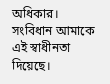অধিকার। সংবিধান আমাকে এই স্বাধীনতা দিয়েছে।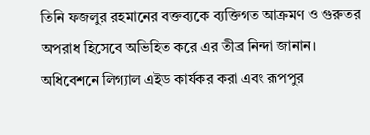তিনি ফজলুর রহমানের বক্তব্যকে ব্যক্তিগত আক্রমণ ও গুরুতর অপরাধ হিসেবে অভিহিত করে এর তীব্র নিন্দা জানান।
অধিবেশনে লিগ্যাল এইড কার্যকর করা এবং রূপপুর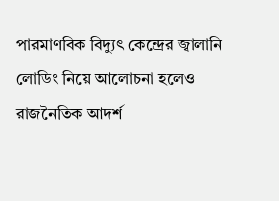পারমাণবিক বিদ্যুৎ কেন্দ্রের জ্বালানি লোডিং নিয়ে আলোচনা হলেও রাজনৈতিক আদর্শ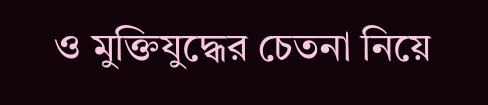ও মুক্তিযুদ্ধের চেতনা নিয়ে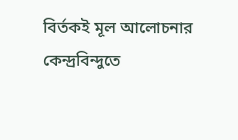বির্তকই মূল আলোচনার কেন্দ্রবিন্দুতে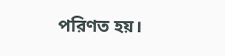পরিণত হয়।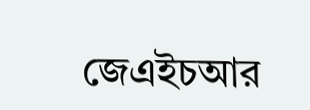জেএইচআর